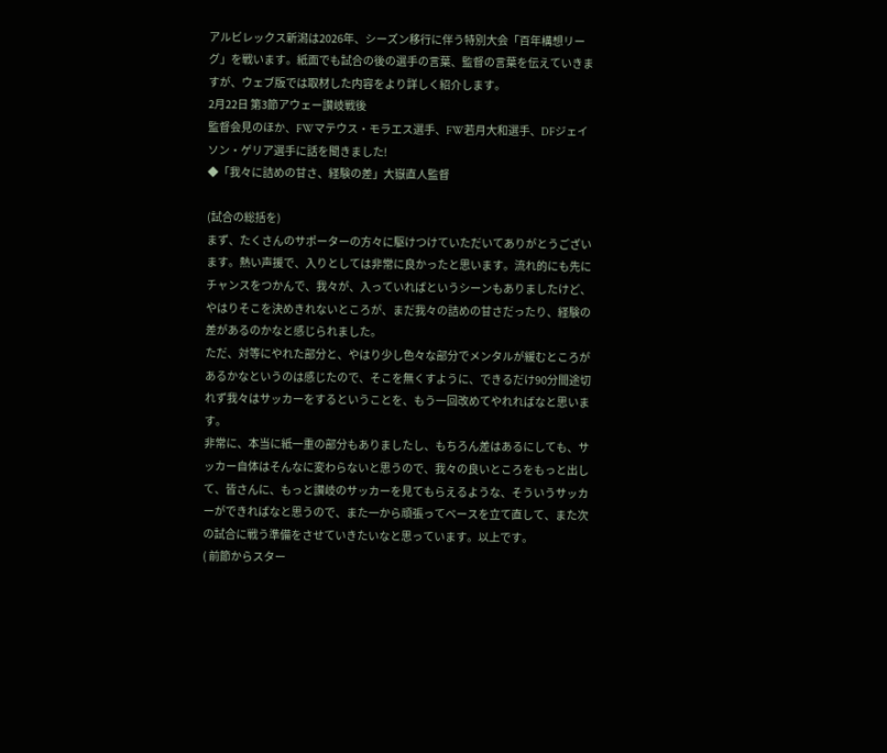アルビレックス新潟は2026年、シーズン移行に伴う特別大会「百年構想リーグ」を戦います。紙面でも試合の後の選手の言葉、監督の言葉を伝えていきますが、ウェブ版では取材した内容をより詳しく紹介します。
2月22日 第3節アウェー讃岐戦後
監督会見のほか、FWマテウス・モラエス選手、FW若月大和選手、DFジェイソン・ゲリア選手に話を聞きました!
◆「我々に詰めの甘さ、経験の差」大嶽直人監督

(試合の総括を)
まず、たくさんのサポーターの方々に駆けつけていただいてありがとうございます。熱い声援で、入りとしては非常に良かったと思います。流れ的にも先にチャンスをつかんで、我々が、入っていればというシーンもありましたけど、やはりそこを決めきれないところが、まだ我々の詰めの甘さだったり、経験の差があるのかなと感じられました。
ただ、対等にやれた部分と、やはり少し色々な部分でメンタルが緩むところがあるかなというのは感じたので、そこを無くすように、できるだけ90分間途切れず我々はサッカーをするということを、もう一回改めてやれればなと思います。
非常に、本当に紙一重の部分もありましたし、もちろん差はあるにしても、サッカー自体はそんなに変わらないと思うので、我々の良いところをもっと出して、皆さんに、もっと讃岐のサッカーを見てもらえるような、そういうサッカーができればなと思うので、また一から頑張ってベースを立て直して、また次の試合に戦う準備をさせていきたいなと思っています。以上です。
( 前節からスター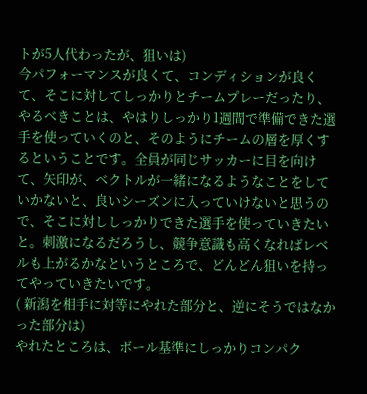トが5人代わったが、狙いは)
今パフォーマンスが良くて、コンディションが良くて、そこに対してしっかりとチームプレーだったり、やるべきことは、やはりしっかり1週間で準備できた選手を使っていくのと、そのようにチームの層を厚くするということです。全員が同じサッカーに目を向けて、矢印が、ベクトルが一緒になるようなことをしていかないと、良いシーズンに入っていけないと思うので、そこに対ししっかりできた選手を使っていきたいと。刺激になるだろうし、競争意識も高くなればレベルも上がるかなというところで、どんどん狙いを持ってやっていきたいです。
( 新潟を相手に対等にやれた部分と、逆にそうではなかった部分は)
やれたところは、ボール基準にしっかりコンパク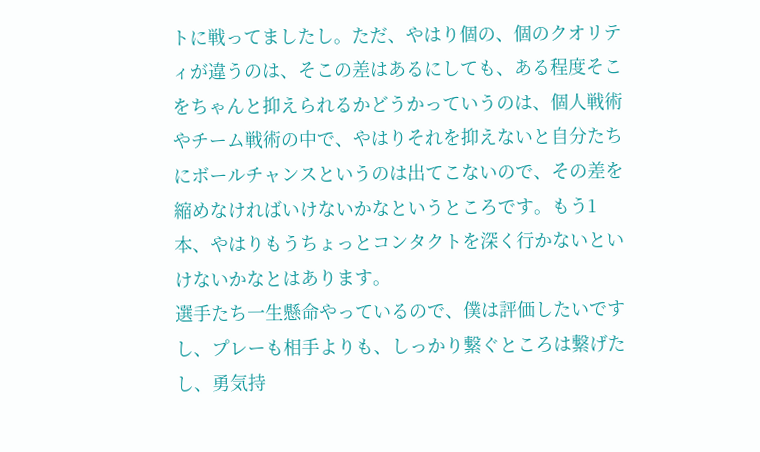トに戦ってましたし。ただ、やはり個の、個のクオリティが違うのは、そこの差はあるにしても、ある程度そこをちゃんと抑えられるかどうかっていうのは、個人戦術やチーム戦術の中で、やはりそれを抑えないと自分たちにボールチャンスというのは出てこないので、その差を縮めなければいけないかなというところです。もう1本、やはりもうちょっとコンタクトを深く行かないといけないかなとはあります。
選手たち一生懸命やっているので、僕は評価したいですし、プレーも相手よりも、しっかり繋ぐところは繋げたし、勇気持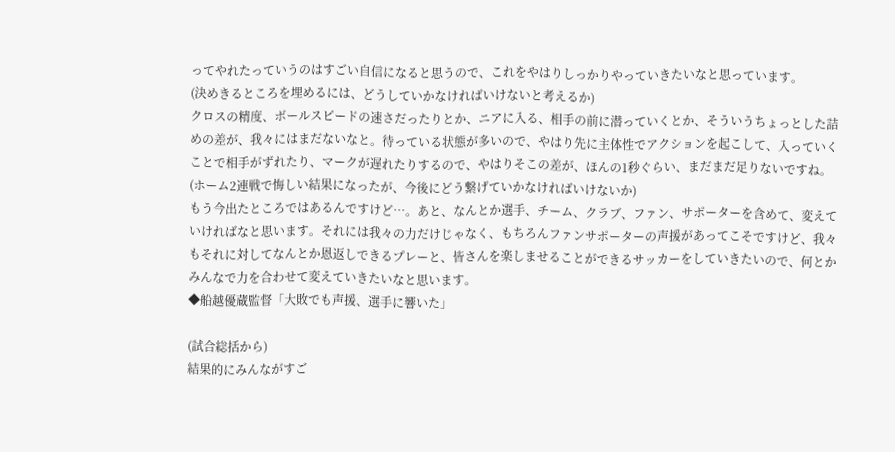ってやれたっていうのはすごい自信になると思うので、これをやはりしっかりやっていきたいなと思っています。
(決めきるところを埋めるには、どうしていかなければいけないと考えるか)
クロスの精度、ボールスピードの速さだったりとか、ニアに入る、相手の前に潜っていくとか、そういうちょっとした詰めの差が、我々にはまだないなと。待っている状態が多いので、やはり先に主体性でアクションを起こして、入っていくことで相手がずれたり、マークが遅れたりするので、やはりそこの差が、ほんの1秒ぐらい、まだまだ足りないですね。
(ホーム2連戦で悔しい結果になったが、今後にどう繋げていかなければいけないか)
もう今出たところではあるんですけど…。あと、なんとか選手、チーム、クラブ、ファン、サポーターを含めて、変えていければなと思います。それには我々の力だけじゃなく、もちろんファンサポーターの声援があってこそですけど、我々もそれに対してなんとか恩返しできるプレーと、皆さんを楽しませることができるサッカーをしていきたいので、何とかみんなで力を合わせて変えていきたいなと思います。
◆船越優蔵監督「大敗でも声援、選手に響いた」

(試合総括から)
結果的にみんながすご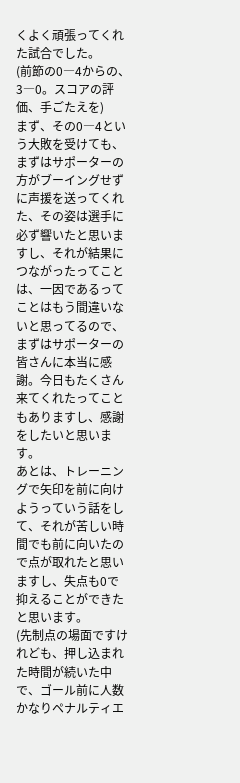くよく頑張ってくれた試合でした。
(前節の0―4からの、3―0。スコアの評価、手ごたえを)
まず、その0―4という大敗を受けても、まずはサポーターの方がブーイングせずに声援を送ってくれた、その姿は選手に必ず響いたと思いますし、それが結果につながったってことは、一因であるってことはもう間違いないと思ってるので、まずはサポーターの皆さんに本当に感謝。今日もたくさん来てくれたってこともありますし、感謝をしたいと思います。
あとは、トレーニングで矢印を前に向けようっていう話をして、それが苦しい時間でも前に向いたので点が取れたと思いますし、失点も0で抑えることができたと思います。
(先制点の場面ですけれども、押し込まれた時間が続いた中で、ゴール前に人数かなりペナルティエ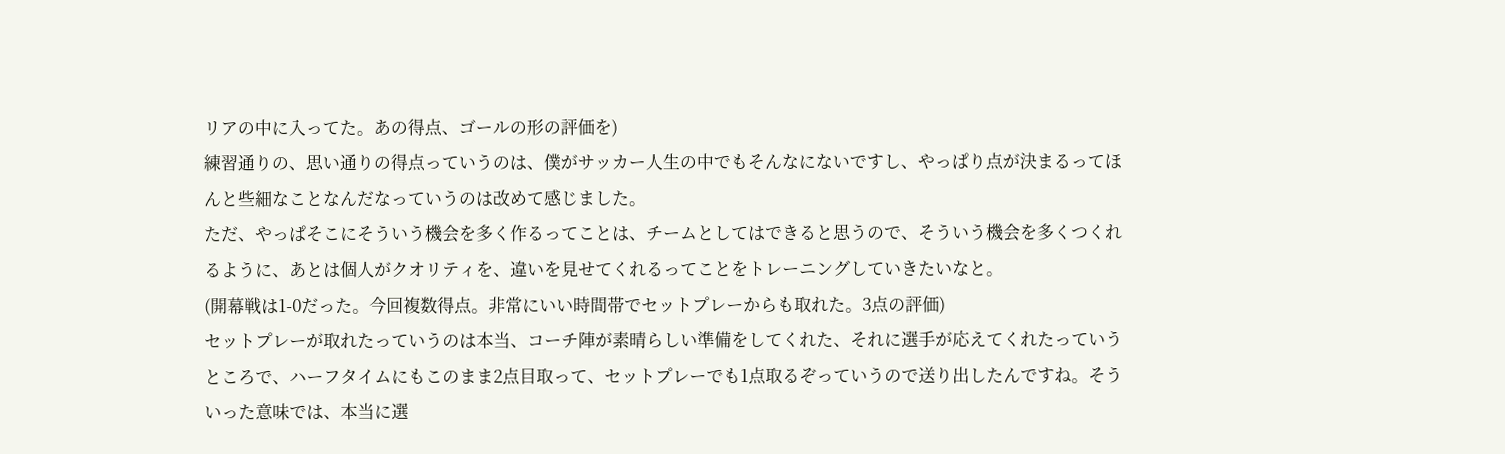リアの中に入ってた。あの得点、ゴールの形の評価を)
練習通りの、思い通りの得点っていうのは、僕がサッカー人生の中でもそんなにないですし、やっぱり点が決まるってほんと些細なことなんだなっていうのは改めて感じました。
ただ、やっぱそこにそういう機会を多く作るってことは、チームとしてはできると思うので、そういう機会を多くつくれるように、あとは個人がクオリティを、違いを見せてくれるってことをトレーニングしていきたいなと。
(開幕戦は1-0だった。今回複数得点。非常にいい時間帯でセットプレーからも取れた。3点の評価)
セットプレーが取れたっていうのは本当、コーチ陣が素晴らしい準備をしてくれた、それに選手が応えてくれたっていうところで、ハーフタイムにもこのまま2点目取って、セットプレーでも1点取るぞっていうので送り出したんですね。そういった意味では、本当に選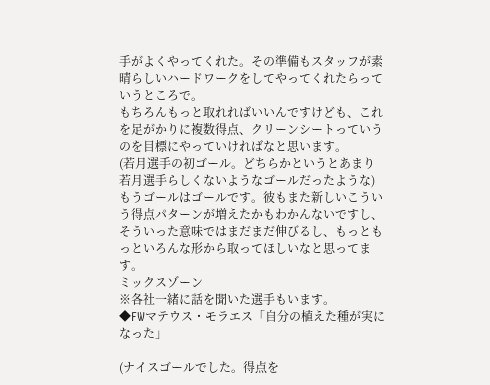手がよくやってくれた。その準備もスタッフが素晴らしいハードワークをしてやってくれたらっていうところで。
もちろんもっと取れればいいんですけども、これを足がかりに複数得点、クリーンシートっていうのを目標にやっていければなと思います。
(若月選手の初ゴール。どちらかというとあまり若月選手らしくないようなゴールだったような)
もうゴールはゴールです。彼もまた新しいこういう得点パターンが増えたかもわかんないですし、そういった意味ではまだまだ伸びるし、もっともっといろんな形から取ってほしいなと思ってます。
ミックスゾーン
※各社一緒に話を聞いた選手もいます。
◆FWマテウス・モラエス「自分の植えた種が実になった」

(ナイスゴールでした。得点を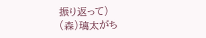振り返って)
(森)璃太がち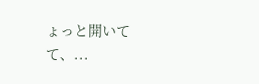ょっと開いてて、...